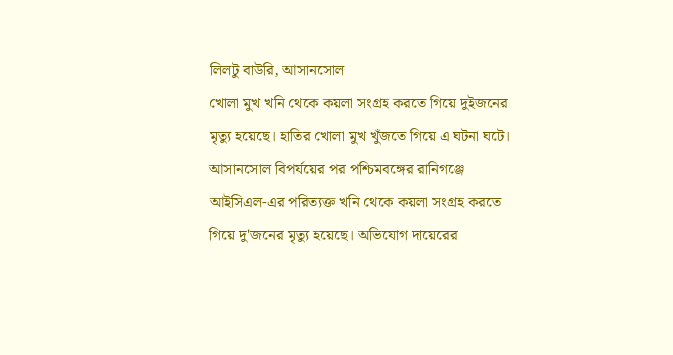লিলটু বাউরি, আসানসোল
খোলা মুখ খনি থেকে কয়লা সংগ্রহ করতে গিয়ে দুইজনের মৃত্যু হয়েছে। হাতির খোলা মুখ খুঁজতে গিয়ে এ ঘটনা ঘটে।
আসানসোল বিপর্যয়ের পর পশ্চিমবঙ্গের রানিগঞ্জে আইসিএল-এর পরিত্যক্ত খনি থেকে কয়লা সংগ্রহ করতে গিয়ে দু'জনের মৃত্যু হয়েছে। অভিযোগ দায়েরের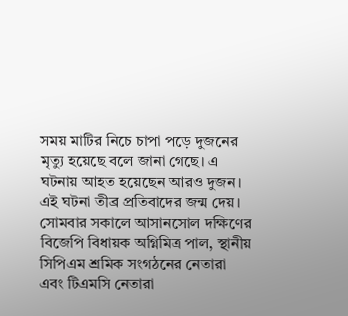সময় মাটির নিচে চাপা পড়ে দুজনের মৃত্যু হয়েছে বলে জানা গেছে। এ ঘটনায় আহত হয়েছেন আরও দুজন। এই ঘটনা তীব্র প্রতিবাদের জন্ম দেয়।
সোমবার সকালে আসানসোল দক্ষিণের বিজেপি বিধায়ক অগ্নিমিত্র পাল, স্থানীয় সিপিএম শ্রমিক সংগঠনের নেতারা এবং টিএমসি নেতারা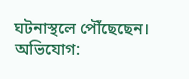ঘটনাস্থলে পৌঁছেছেন। অভিযোগ: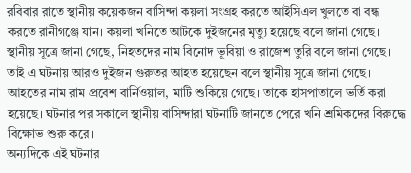রবিবার রাতে স্থানীয় কয়েকজন বাসিন্দা কয়লা সংগ্রহ করতে আইসিএল খুলতে বা বন্ধ করতে রানীগঞ্জে যান। কয়লা খনিতে আটকে দুইজনের মৃত্যু হয়েছে বলে জানা গেছে।
স্থানীয় সূত্রে জানা গেছে, নিহতদের নাম বিনোদ ভূবিয়া ও রাজেশ তুরি বলে জানা গেছে। তাই এ ঘটনায় আরও দুইজন গুরুতর আহত হয়েছেন বলে স্থানীয় সূত্রে জানা গেছে। আহতের নাম রাম প্রবেশ বার্নিওয়াল, মাটি শুকিয়ে গেছে। তাকে হাসপাতালে ভর্তি করা হয়েছে। ঘটনার পর সকালে স্থানীয় বাসিন্দারা ঘটনাটি জানতে পেরে খনি শ্রমিকদের বিরুদ্ধে বিক্ষোভ শুরু করে।
অন্যদিকে এই ঘটনার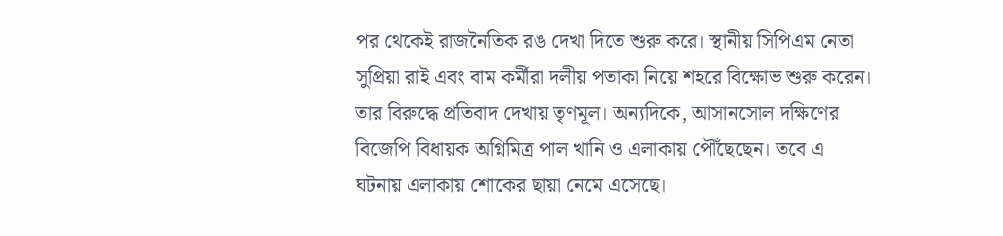পর থেকেই রাজনৈতিক রঙ দেখা দিতে শুরু করে। স্থানীয় সিপিএম নেতা সুপ্রিয়া রাই এবং বাম কর্মীরা দলীয় পতাকা নিয়ে শহরে বিক্ষোভ শুরু করেন। তার বিরুদ্ধে প্রতিবাদ দেখায় তৃণমূল। অন্যদিকে, আসানসোল দক্ষিণের বিজেপি বিধায়ক অগ্নিমিত্র পাল খানি ও এলাকায় পৌঁছেছেন। তবে এ ঘটনায় এলাকায় শোকের ছায়া নেমে এসেছে।